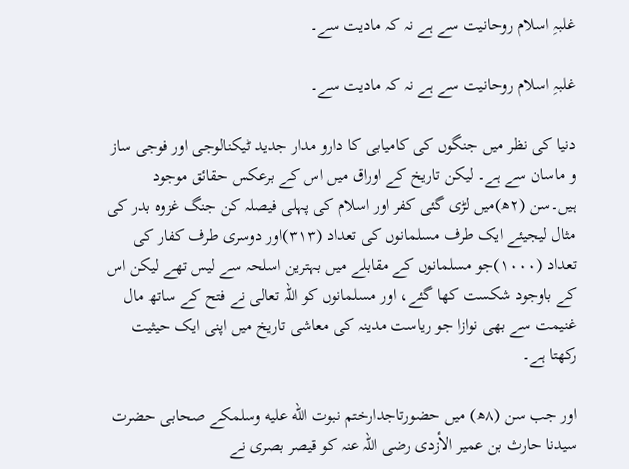غلبہِ اسلام روحانیت سے ہے نہ کہ مادیت سے۔

غلبہِ اسلام روحانیت سے ہے نہ کہ مادیت سے۔

دنیا کی نظر میں جنگوں کی کامیابی کا دارو مدار جدید ٹیکنالوجی اور فوجی ساز و ماسان سے ہے۔ لیکن تاریخ کے اوراق میں اس کے برعکس حقائق موجود ہیں۔سن (۲ھ)میں لڑی گئی کفر اور اسلام کی پہلی فیصلہ کن جنگ غزوہ بدر کی مثال لیجیئے ایک طرف مسلمانوں کی تعداد (۳۱۳)اور دوسری طرف کفار کی تعداد (۱۰۰۰)جو مسلمانوں کے مقابلے میں بہترین اسلحہ سے لیس تھے لیکن اس کے باوجود شکست کھا گئے، اور مسلمانوں کو اللہ تعالی نے فتح کے ساتھ مال غنیمت سے بھی نوازا جو ریاست مدینہ کی معاشی تاریخ میں اپنی ایک حیثیت رکھتا ہے۔

اور جب سن (۸ھ) میں حضورتاجدارختم نبوت الله عليه وسلمکے صحابی حضرت سیدنا حارث بن عمیر الأزدی رضی اللہ عنہ کو قیصر بصری نے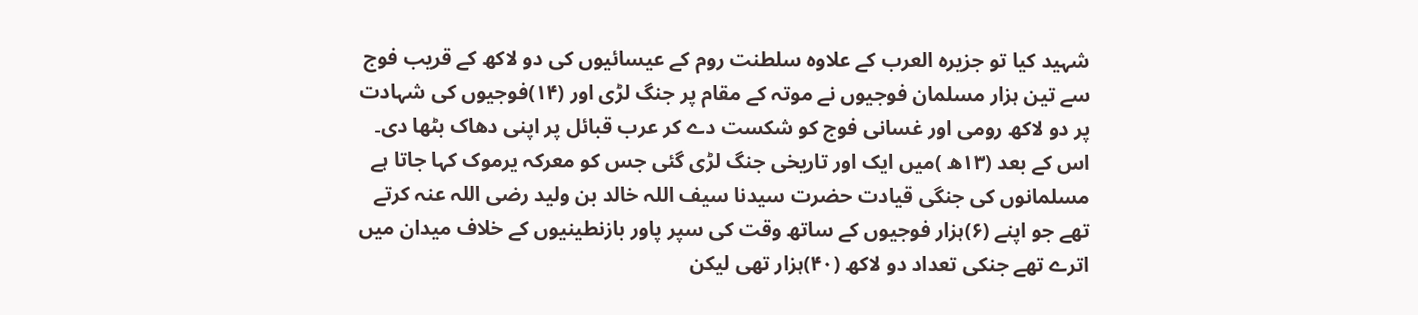شہید کیا تو جزیرہ العرب کے علاوہ سلطنت روم کے عیسائیوں کی دو لاکھ کے قریب فوج سے تین ہزار مسلمان فوجیوں نے موتہ کے مقام پر جنگ لڑی اور (۱۴)فوجیوں کی شہادت پر دو لاکھ رومی اور غسانی فوج کو شکست دے کر عرب قبائل پر اپنی دھاک بٹھا دی۔
اس کے بعد (۱۳ھ )میں ایک اور تاریخی جنگ لڑی گئی جس کو معرکہ یرموک کہا جاتا ہے مسلمانوں کی جنگی قیادت حضرت سیدنا سیف اللہ خالد بن ولید رضی اللہ عنہ کرتے تھے جو اپنے (۶)ہزار فوجیوں کے ساتھ وقت کی سپر پاور بازنطینیوں کے خلاف میدان میں اترے تھے جنکی تعداد دو لاکھ (۴۰)ہزار تھی لیکن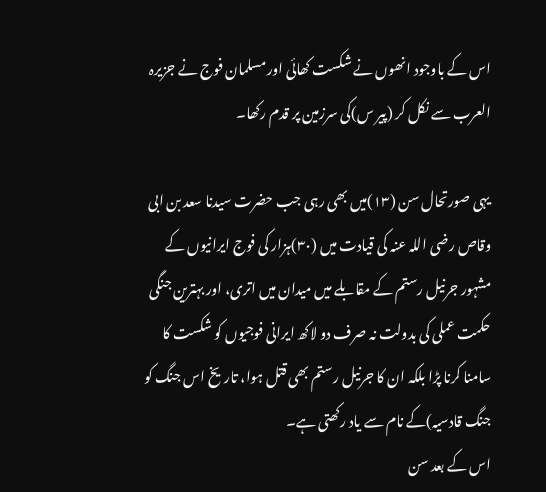اس کے باوجود انھوں نے شکست کھائی اور مسلمان فوج نے جزیرہ العرب سے نکل کر (پیر س)کی سرزمین پر قدم رکھا۔

یہی صورتحال سن (۱۳)میں بھی رہی جب حضرت سیدنا سعد بن ابی وقاص رضی اللہ عنہ کی قیادت میں (۳۰)ہزار کی فوج ایرانیوں کے مشہور جرنیل رستم کے مقابلے میں میدان میں اتری، اور بہترین جنگی حکمت عملی کی بدولت نہ صرف دو لاکھ ایرانی فوجیوں کو شکست کا سامنا کرنا پڑا بلکہ ان کا جرنیل رستم بھی قتل ہوا، تاریخ اس جنگ کو جنگ قادسیہ)کے نام سے یاد رکھتی ہے۔
اس کے بعد سن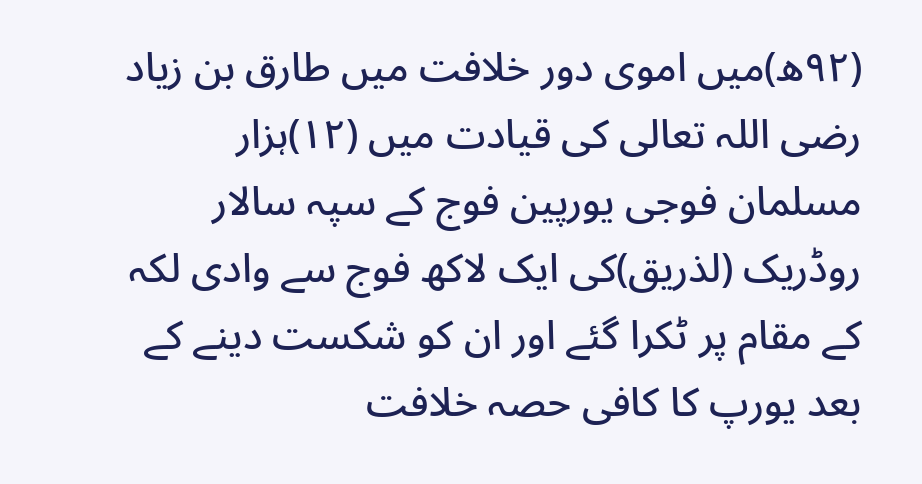(۹۲ھ)میں اموی دور خلافت میں طارق بن زیاد رضی اللہ تعالی کی قیادت میں (۱۲)ہزار مسلمان فوجی یورپین فوج کے سپہ سالار روڈریک (لذریق)کی ایک لاکھ فوج سے وادی لکہ کے مقام پر ٹکرا گئے اور ان کو شکست دینے کے بعد یورپ کا کافی حصہ خلافت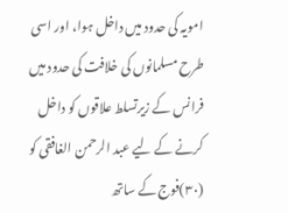امویہ کی حدود میں داخل ہوا، اور اسی طرح مسلمانوں کی خلافت کی حدود میں فرانس کے زیرتسلط علاقوں کو داخل کرنے کے لیے عبد الرحمن الغافقی کو (۳۰)فوج کے ساتھ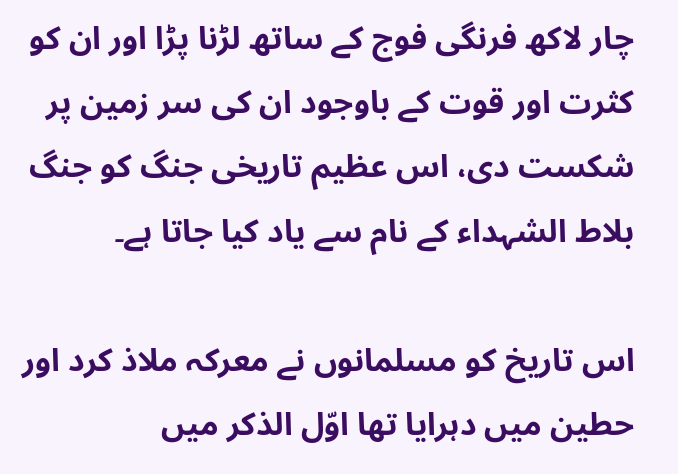چار لاکھ فرنگی فوج کے ساتھ لڑنا پڑا اور ان کو کثرت اور قوت کے باوجود ان کی سر زمین پر شکست دی، اس عظیم تاریخی جنگ کو جنگ بلاط الشہداء کے نام سے یاد کیا جاتا ہے۔

اس تاریخ کو مسلمانوں نے معرکہ ملاذ کرد اور حطین میں دہرایا تھا اوّل الذکر میں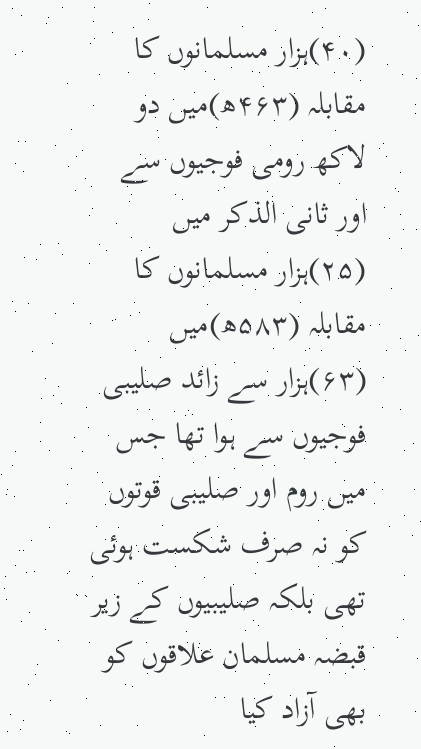(۴۰)ہزار مسلمانوں کا مقابلہ (۴۶۳ھ)میں دو لاکھ رومی فوجیوں سے اور ثانی الذکر میں (۲۵)ہزار مسلمانوں کا مقابلہ (۵۸۳ھ)میں (۶۳)ہزار سے زائد صلیبی فوجیوں سے ہوا تھا جس میں روم اور صلیبی قوتوں کو نہ صرف شکست ہوئی تھی بلکہ صلیبیوں کے زیر قبضہ مسلمان علاقوں کو بھی آزاد کیا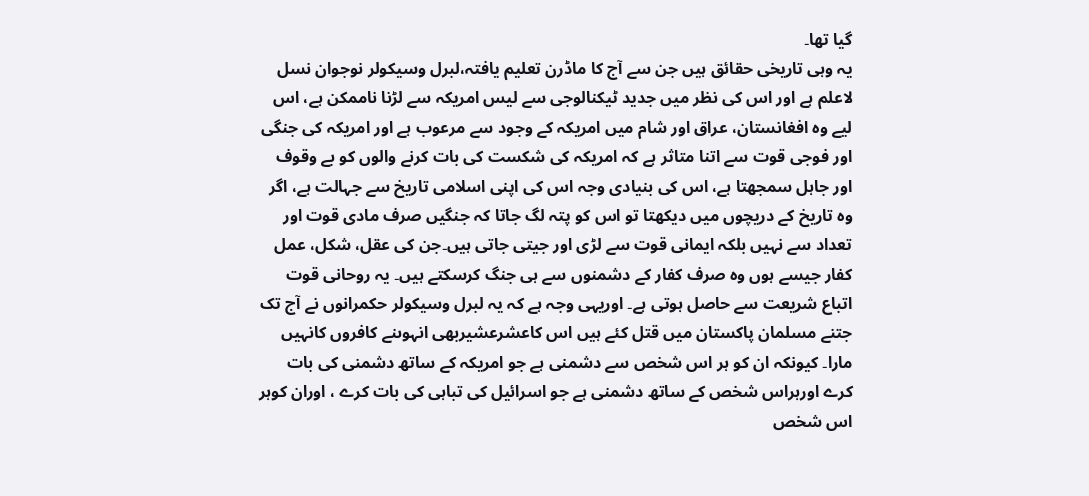گیا تھا۔
یہ وہی تاریخی حقائق ہیں جن سے آج کا ماڈرن تعلیم یافتہ،لبرل وسیکولر نوجوان نسل لاعلم ہے اور اس کی نظر میں جدید ٹیکنالوجی سے لیس امریکہ سے لڑنا ناممکن ہے، اس لیے وہ افغانستان، عراق اور شام میں امریکہ کے وجود سے مرعوب ہے اور امریکہ کی جنگی اور فوجی قوت سے اتنا متاثر ہے کہ امریکہ کی شکست کی بات کرنے والوں کو بے وقوف اور جاہل سمجھتا ہے، اس کی بنیادی وجہ اس کی اپنی اسلامی تاریخ سے جہالت ہے، اگر وہ تاریخ کے دریچوں میں دیکھتا تو اس کو پتہ لگ جاتا کہ جنگیں صرف مادی قوت اور تعداد سے نہیں بلکہ ایمانی قوت سے لڑی اور جیتی جاتی ہیں۔جن کی عقل، شکل، عمل کفار جیسے ہوں وہ صرف کفار کے دشمنوں سے ہی جنگ کرسکتے ہیں۔ یہ روحانی قوت اتباع شریعت سے حاصل ہوتی ہے۔ اوریہی وجہ ہے کہ یہ لبرل وسیکولر حکمرانوں نے آج تک جتنے مسلمان پاکستان میں قتل کئے ہیں اس کاعشرعشیربھی انہوںنے کافروں کانہیں مارا۔ کیونکہ ان کو ہر اس شخص سے دشمنی ہے جو امریکہ کے ساتھ دشمنی کی بات کرے اورہراس شخص کے ساتھ دشمنی ہے جو اسرائیل کی تباہی کی بات کرے ، اوران کوہر اس شخص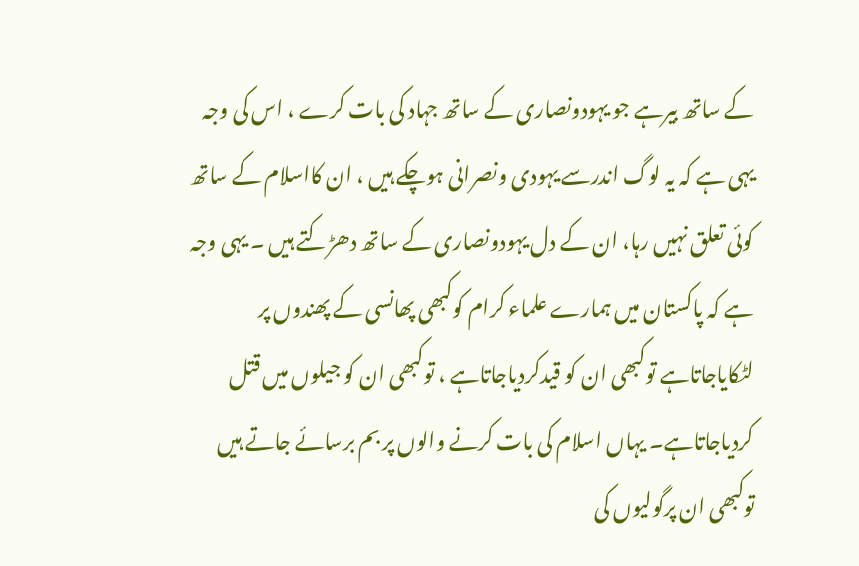کے ساتھ بیرہے جو یہودونصاری کے ساتھ جہاد کی بات کرے ، اس کی وجہ یہی ہے کہ یہ لوگ اندرسے یہودی ونصرانی ہوچکے ہیں ، ان کااسلام کے ساتھ کوئی تعلق نہیں رہا، ان کے دل یہودونصاری کے ساتھ دھڑکتے ہیں ۔ یہی وجہ ہے کہ پاکستان میں ہمارے علماء کرام کوکبھی پھانسی کے پھندوں پر لٹکایاجاتاہے توکبھی ان کو قیدکردیاجاتاہے ، توکبھی ان کو جیلوں میں قتل کردیاجاتاہے۔ یہاں اسلام کی بات کرنے والوں پر بم برسائے جاتے ہیں توکبھی ان پرگولیوں کی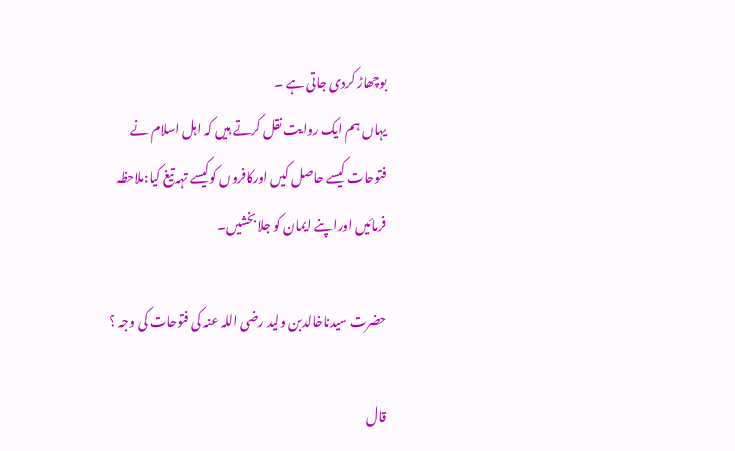بوچھاڑ کردی جاتی ہے ۔
یہاں ہم ایک روایت نقل کرتے ہیں کہ اہل اسلام نے فتوحات کیسے حاصل کیں اورکافروں کوکیسے تہہ تیغ کیا:ملاحظہ فرمائیں اوراپنے ایمان کو جلابخشیں۔

حضرت سیدناخالدبن ولید رضی اللہ عنہ کی فتوحات کی وجہ ؟

قال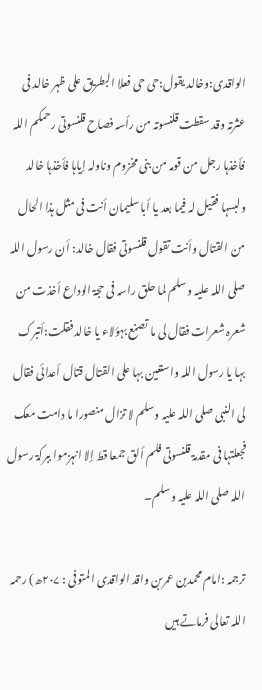الواقدی:وخالد یقول:حی حی فعلا البطریق علی ظہر خالد فی عثرتہ وقد سقطت قلنسوتہ من رأسہ فصاح قلنسوتی رحمکم اللہ فأخذہا رجل من قومہ من بنی مخزوم وناولہ إیاہا فأخذہا خالد ولبسہا فقیل لہ فیما بعد یا أبا سلیمان أنت فی مثل ہذا الحال من القتال وأنت تقول قلنسوتی فقال خالد: أن رسول اللہ صلی اللہ علیہ وسلم لما حلق راسہ فی حجۃ الوداع أخذت من شعرہ شعرات فقال لی ما تصنع بہؤلاء یا خالد فقلت:أتبرک بہا یا رسول اللہ واستعین بہا علی القتال قتال أعدائی فقال لی النبی صلی اللہ علیہ وسلم لا تزال منصورا ما دامت معک فجعلتہا فی مقدمۃ قلنسوتی فلم ألق جمعا قط إلا انہزموا ببرکۃ رسول اللہ صلی اللہ علیہ وسلم۔

ترجمہ :امام محمدبن عمربن واقد الواقدی المتوفی : ۲۰۷ھ) رحمہ اللہ تعالی فرماتے ہیں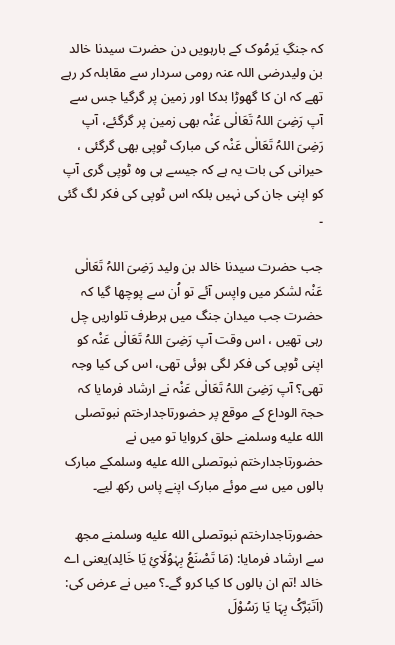کہ جنگِ یَرمُوک کے بارہویں دن حضرت سیدنا خالد بن ولیدرضی اللہ عنہ رومی سردار سے مقابلہ کر رہے تھے کہ ان کا گھوڑا بدکا اور زمین پر گرگیا جس سے آپ رَضِیَ اللہُ تَعَالٰی عَنْہ بھی زمین پر گرگئے، آپ رَضِیَ اللہُ تَعَالٰی عَنْہ کی مبارک ٹوپی بھی گرگئی ، حیرانی کی بات یہ ہے کہ جیسے ہی وہ ٹوپی گری آپ کو اپنی جان کی نہیں بلکہ اس ٹوپی کی فکر لگ گئی ۔

جب حضرت سیدنا خالد بن ولید رَضِیَ اللہُ تَعَالٰی عَنْہ لشکر میں واپس آئے تو اُن سے پوچھا گیا کہ حضرت جب میدان جنگ میں ہرطرف تلواریں چل رہی تھیں ، اس وقت آپ رَضِیَ اللہُ تَعَالٰی عَنْہ کو اپنی ٹوپی کی فکر لگی ہوئی تھی، اس کی کیا وجہ تھی؟ آپ رَضِیَ اللہُ تَعَالٰی عَنْہ نے ارشاد فرمایا کہ حجۃ الوداع کے موقع پر حضورتاجدارختم نبوتصلى الله عليه وسلمنے حلق کروایا تو میں نے حضورتاجدارختم نبوتصلى الله عليه وسلمکے مبارک بالوں میں سے موئے مبارک اپنے پاس رکھ لیے۔

حضورتاجدارختم نبوتصلى الله عليه وسلمنے مجھ سے ارشاد فرمایا: (مَا تَصْنَعُ بِہٰوُلَائِ یَا خَالِد)یعنی اے خالد !تم ان بالوں کا کیا کرو گے۔؟ میں نے عرض کی: (اَتَبَرَّکُ بِہَا یَا رَسُوْلَ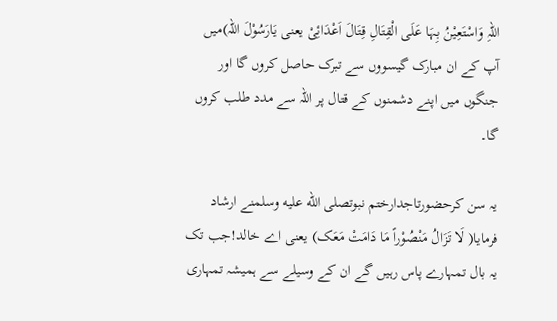اللہِ وَاسْتَعِیْنُ بِہَا عَلَی الْقِتَالِ قِتَالَ اَعْدَائِیْ یعنی یَارَسُوْلَ اللہ)میں آپ کے ان مبارک گیسووں سے تبرک حاصل کروں گا اور جنگوں میں اپنے دشمنوں کے قتال پر اللہ سے مدد طلب کروں گا۔

یہ سن کرحضورتاجدارختم نبوتصلى الله عليه وسلمنے ارشاد فرمایا( لَا تَزَالُ مَنْصُوْراً مَا دَامَتْ مَعَک) یعنی اے خالد!جب تک یہ بال تمہارے پاس رہیں گے ان کے وسیلے سے ہمیشہ تمہاری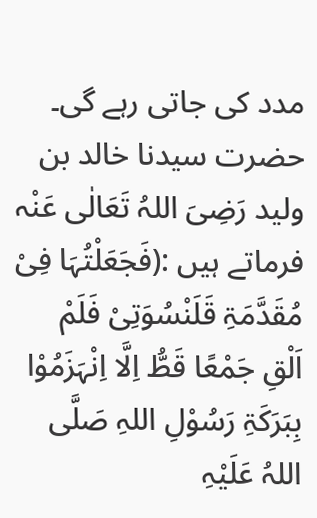مدد کی جاتی رہے گی۔
حضرت سیدنا خالد بن ولید رَضِیَ اللہُ تَعَالٰی عَنْہ فرماتے ہیں :(فَجَعَلْتُہَا فِیْ مُقَدَّمَۃِ قَلَنْسُوَتِیْ فَلَمْ اَلْقِ جَمْعًا قَطُّ اِلَّا اِنْہَزَمُوْا بِبَرَکَۃِ رَسُوْلِ اللہِ صَلَّی اللہُ عَلَیْہِ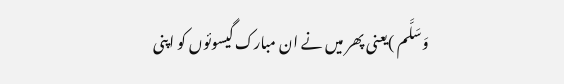وَسَلَّم )یعنی پھر میں نے ان مبارک گیسوئوں کو اپنی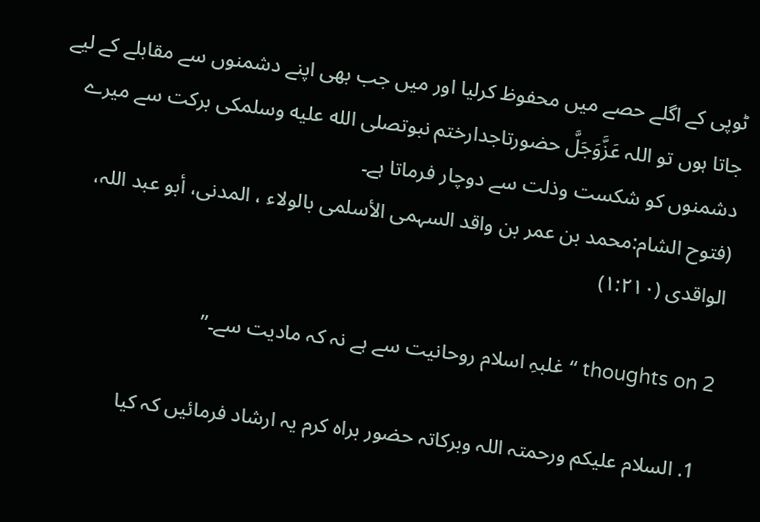ٹوپی کے اگلے حصے میں محفوظ کرلیا اور میں جب بھی اپنے دشمنوں سے مقابلے کے لیے جاتا ہوں تو اللہ عَزَّوَجَلَّ حضورتاجدارختم نبوتصلى الله عليه وسلمکی برکت سے میرے دشمنوں کو شکست وذلت سے دوچار فرماتا ہے۔
(فتوح الشام:محمد بن عمر بن واقد السہمی الأسلمی بالولاء ، المدنی، أبو عبد اللہ، الواقدی (۱:۲۱۰)

2 thoughts on “غلبہِ اسلام روحانیت سے ہے نہ کہ مادیت سے۔”

  1. السلام علیکم ورحمتہ اللہ وبرکاتہ حضور براہ کرم یہ ارشاد فرمائیں کہ کیا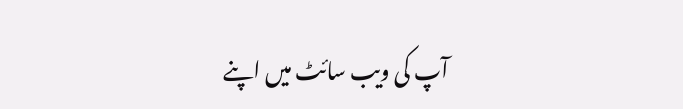آپ کی ویب سائٹ میں اپنے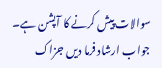سوالات پیش کرنے کا آپشن ہے۔ جواب ارشاد فرما دیں جزاک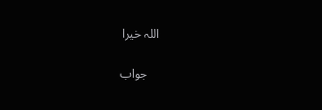اللہ خیرا

    جواب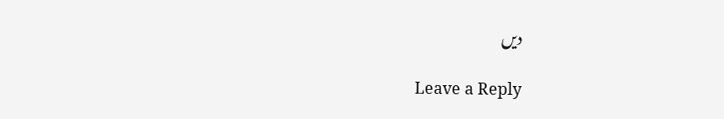دیں

Leave a Reply